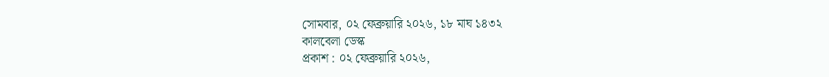সোমবার, ০২ ফেব্রুয়ারি ২০২৬, ১৮ মাঘ ১৪৩২
কালবেলা ডেস্ক
প্রকাশ : ০২ ফেব্রুয়ারি ২০২৬,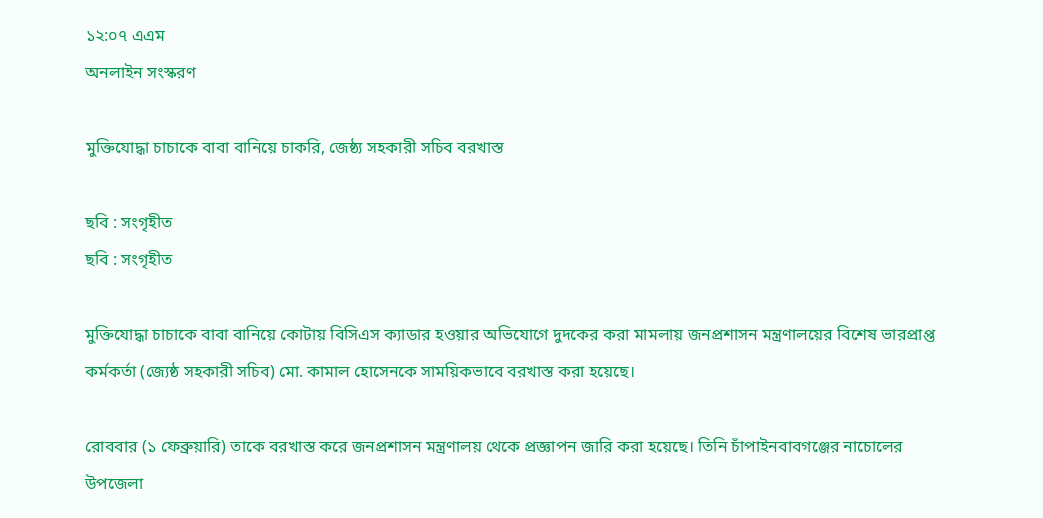১২:০৭ এএম
অনলাইন সংস্করণ

মুক্তিযোদ্ধা চাচাকে বাবা বানিয়ে চাকরি, জেষ্ঠ্য সহকারী সচিব বরখাস্ত

ছবি : সংগৃহীত
ছবি : সংগৃহীত

মুক্তিযোদ্ধা চাচাকে বাবা বানিয়ে কোটায় বিসিএস ক্যাডার হওয়ার অভিযোগে দুদকের করা মামলায় জনপ্রশাসন মন্ত্রণালয়ের বিশেষ ভারপ্রাপ্ত কর্মকর্তা (জ্যেষ্ঠ সহকারী সচিব) মো. কামাল হোসেনকে সাময়িকভাবে বরখাস্ত করা হয়েছে।

রোববার (১ ফেব্রুয়ারি) তাকে বরখাস্ত করে জনপ্রশাসন মন্ত্রণালয় থেকে প্রজ্ঞাপন জারি করা হয়েছে। তিনি চাঁপাইনবাবগঞ্জের নাচোলের উপজেলা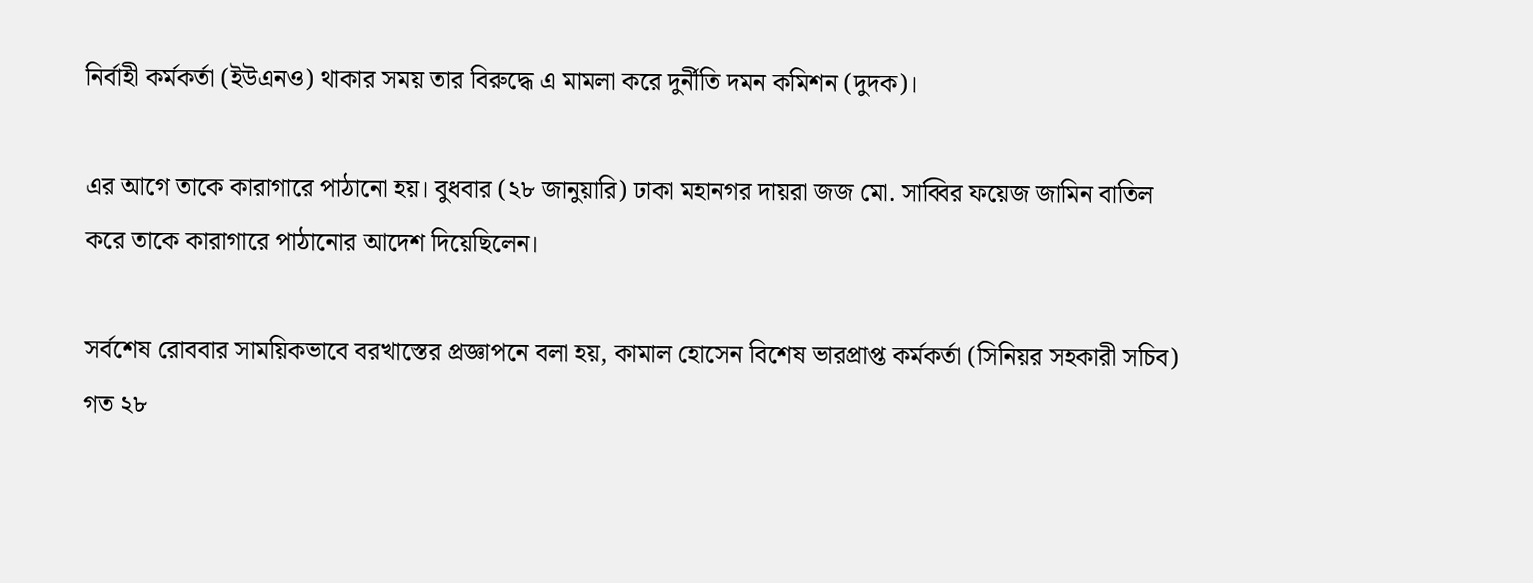নির্বাহী কর্মকর্তা (ইউএনও) থাকার সময় তার বিরুদ্ধে এ মামলা করে দুর্নীতি দমন কমিশন (দুদক)।

এর আগে তাকে কারাগারে পাঠানো হয়। বুধবার (২৮ জানুয়ারি) ঢাকা মহানগর দায়রা জজ মো. সাব্বির ফয়েজ জামিন বাতিল করে তাকে কারাগারে পাঠানোর আদেশ দিয়েছিলেন।

সর্বশেষ রোববার সাময়িকভাবে বরখাস্তের প্রজ্ঞাপনে বলা হয়, কামাল হোসেন বিশেষ ভারপ্রাপ্ত কর্মকর্তা (সিনিয়র সহকারী সচিব) গত ২৮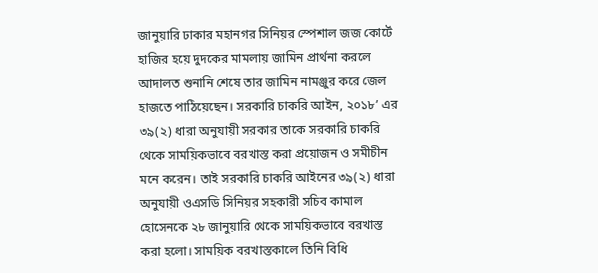জানুয়ারি ঢাকার মহানগর সিনিয়র স্পেশাল জজ কোর্টে হাজির হয়ে দুদকের মামলায় জামিন প্রার্থনা করলে আদালত শুনানি শেষে তার জামিন নামঞ্জুর করে জেল হাজতে পাঠিয়েছেন। সরকারি চাকরি আইন, ২০১৮’ এর ৩৯(২) ধারা অনুযায়ী সরকার তাকে সরকারি চাকরি থেকে সাময়িকভাবে বরখাস্ত করা প্রয়োজন ও সমীচীন মনে করেন। তাই সরকারি চাকরি আইনের ৩৯(২) ধারা অনুযায়ী ওএসডি সিনিয়র সহকারী সচিব কামাল হোসেনকে ২৮ জানুয়ারি থেকে সাময়িকভাবে বরখাস্ত করা হলো। সাময়িক বরখাস্তকালে তিনি বিধি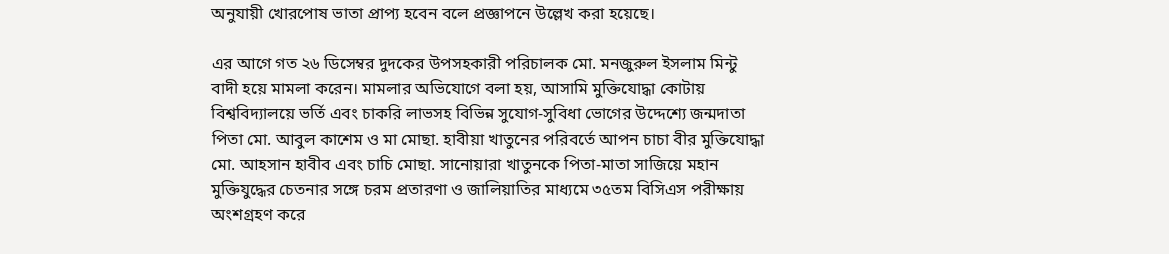অনুযায়ী খোরপোষ ভাতা প্রাপ্য হবেন বলে প্রজ্ঞাপনে উল্লেখ করা হয়েছে।

এর আগে গত ২৬ ডিসেম্বর দুদকের উপসহকারী পরিচালক মো. মনজুরুল ইসলাম মিন্টু বাদী হয়ে মামলা করেন। মামলার অভিযোগে বলা হয়, আসামি মুক্তিযোদ্ধা কোটায় বিশ্ববিদ্যালয়ে ভর্তি এবং চাকরি লাভসহ বিভিন্ন সুযোগ-সুবিধা ভোগের উদ্দেশ্যে জন্মদাতা পিতা মো. আবুল কাশেম ও মা মোছা. হাবীয়া খাতুনের পরিবর্তে আপন চাচা বীর মুক্তিযোদ্ধা মো. আহসান হাবীব এবং চাচি মোছা. সানোয়ারা খাতুনকে পিতা-মাতা সাজিয়ে মহান মুক্তিযুদ্ধের চেতনার সঙ্গে চরম প্রতারণা ও জালিয়াতির মাধ্যমে ৩৫তম বিসিএস পরীক্ষায় অংশগ্রহণ করে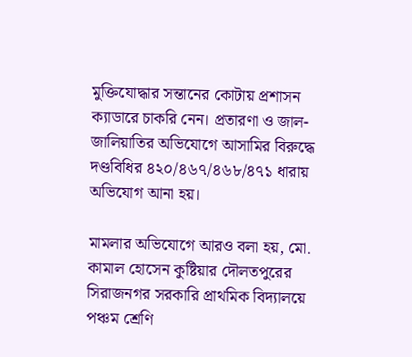মুক্তিযোদ্ধার সন্তানের কোটায় প্রশাসন ক্যাডারে চাকরি নেন। প্রতারণা ও জাল-জালিয়াতির অভিযোগে আসামির বিরুদ্ধে দণ্ডবিধির ৪২০/৪৬৭/৪৬৮/৪৭১ ধারায় অভিযোগ আনা হয়।

মামলার অভিযোগে আরও বলা হয়, মো. কামাল হোসেন কুষ্টিয়ার দৌলতপুরের সিরাজনগর সরকারি প্রাথমিক বিদ্যালয়ে পঞ্চম শ্রেণি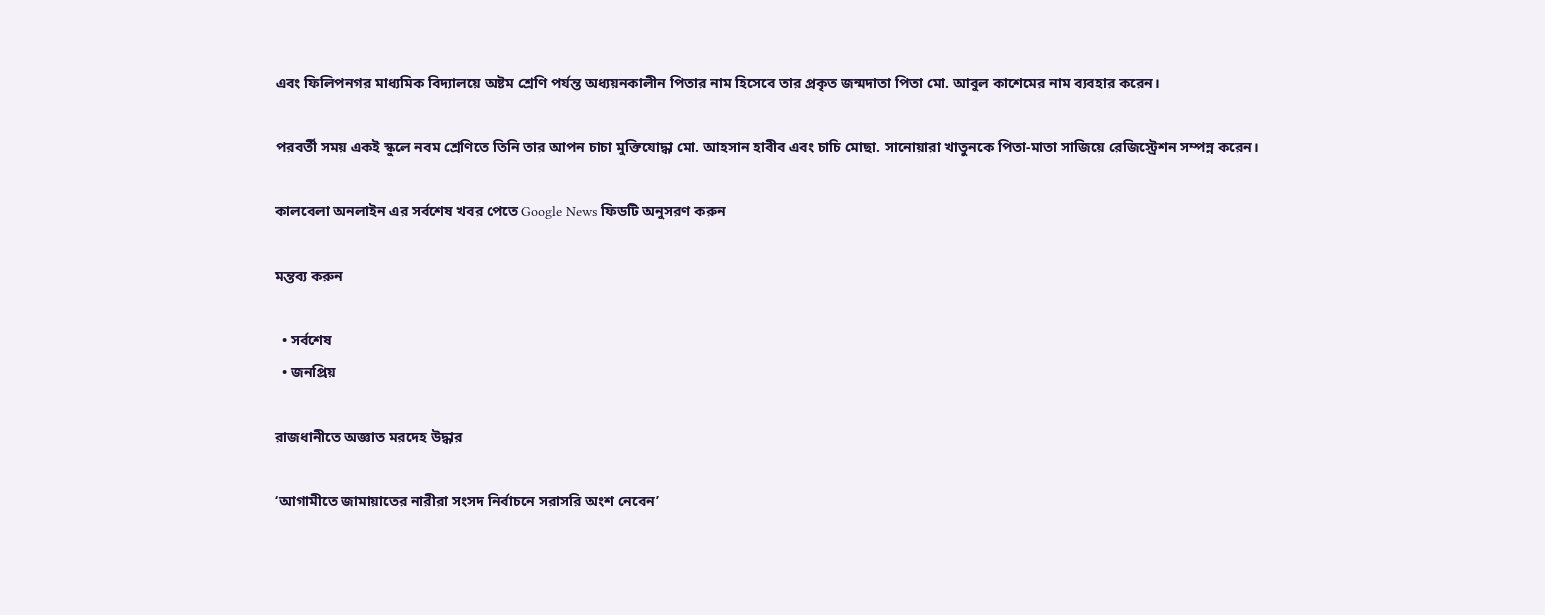এবং ফিলিপনগর মাধ্যমিক বিদ্যালয়ে অষ্টম শ্রেণি পর্যন্ত অধ্যয়নকালীন পিতার নাম হিসেবে তার প্রকৃত জন্মদাতা পিতা মো. আবুল কাশেমের নাম ব্যবহার করেন।

পরবর্তী সময় একই স্কুলে নবম শ্রেণিতে তিনি তার আপন চাচা মুক্তিযোদ্ধা মো. আহসান হাবীব এবং চাচি মোছা. সানোয়ারা খাতুনকে পিতা-মাতা সাজিয়ে রেজিস্ট্রেশন সম্পন্ন করেন।

কালবেলা অনলাইন এর সর্বশেষ খবর পেতে Google News ফিডটি অনুসরণ করুন

মন্তব্য করুন

  • সর্বশেষ
  • জনপ্রিয়

রাজধানীতে অজ্ঞাত মরদেহ উদ্ধার

‘আগামীতে জামায়াতের নারীরা সংসদ নির্বাচনে সরাসরি অংশ নেবেন’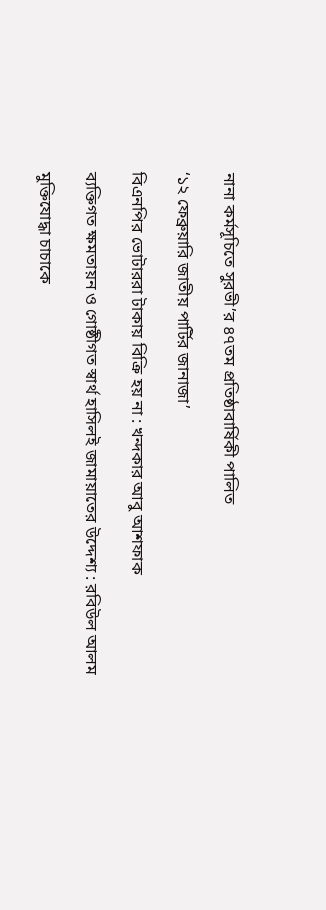নানা কর্মসূচিতে সুরভী’র ৪৭তম প্রতিষ্ঠাবার্ষিকী পালিত

‘১২ ফেব্রুয়ারি জাতীয় পার্টির জানাজা’

বিএনপির ভোটাররা টাকায় বিক্রি হয় না : খন্দকার আবু আশফাক

ব্যক্তিগত ক্ষমতায়ন ও গোষ্ঠীগত স্বার্থ হাসিলই জামায়াতের উদ্দেশ্য : রবিউল আলম

মুক্তিযোদ্ধা চাচাকে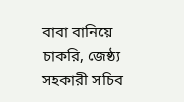বাবা বানিয়ে চাকরি, জেষ্ঠ্য সহকারী সচিব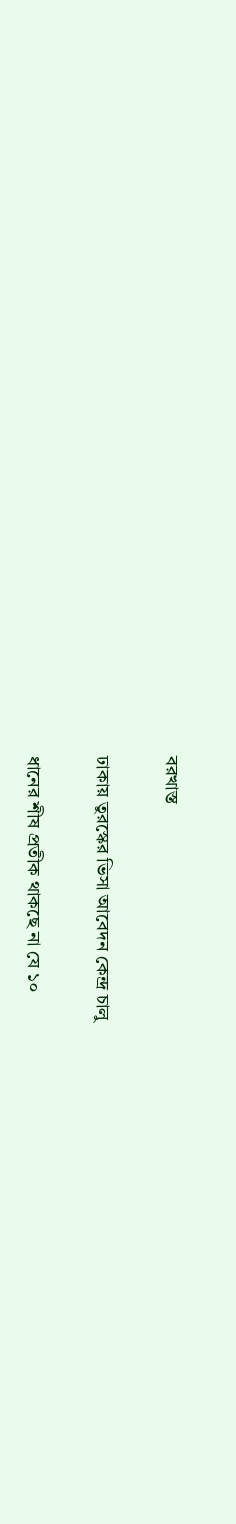বরখাস্ত

ঢাকায় তুরস্কের ভিসা আবেদন কেন্দ্র চালু

ধানের শীষ প্রতীক থাকছে না যে ১০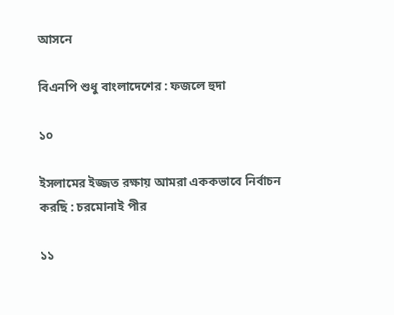আসনে

বিএনপি শুধু বাংলাদেশের : ফজলে হুদা

১০

ইসলামের ইজ্জত রক্ষায় আমরা এককভাবে নির্বাচন করছি : চরমোনাই পীর

১১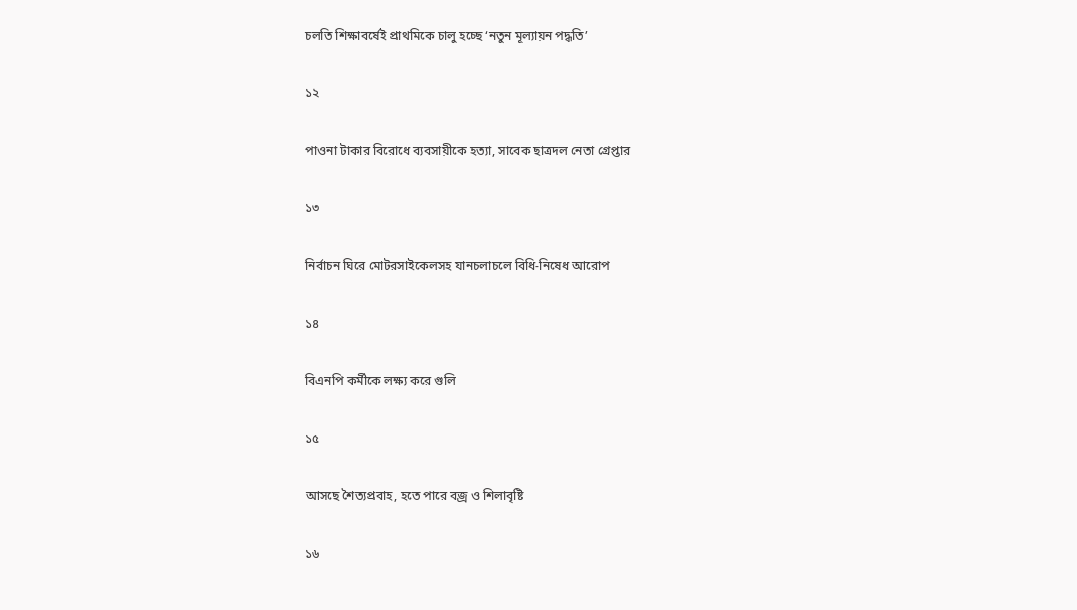চলতি শিক্ষাবর্ষেই প্রাথমিকে চালু হচ্ছে ‘নতুন মূল্যায়ন পদ্ধতি’

১২

পাওনা টাকার বিরোধে ব্যবসায়ীকে হত্যা, সাবেক ছাত্রদল নেতা গ্রেপ্তার

১৩

নির্বাচন ঘিরে মোটরসাইকেলসহ যানচলাচলে বিধি-নিষেধ আরোপ

১৪

বিএনপি কর্মীকে লক্ষ্য করে গুলি

১৫

আসছে শৈত্যপ্রবাহ, হতে পারে বজ্র ও শিলাবৃষ্টি

১৬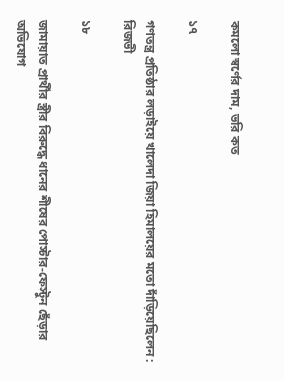কমলো স্বর্ণের দাম, ভরি কত

১৭

গণতন্ত্র প্রতিষ্ঠার লড়াইয়ে খালেদা জিয়া হিমালয়ের মতো দাঁড়িয়েছিলেন : রিজভী

১৮

জামায়াত প্রার্থীর স্ত্রীর বিরুদ্ধে ধানের শীষের পোস্টার-ফেস্টুন ছেঁড়ার অভিযোগ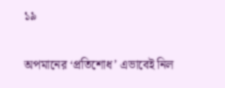১৯

অপমানের ‘প্রতিশোধ’ এভাবেই নিল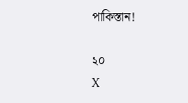পাকিস্তান!

২০
X